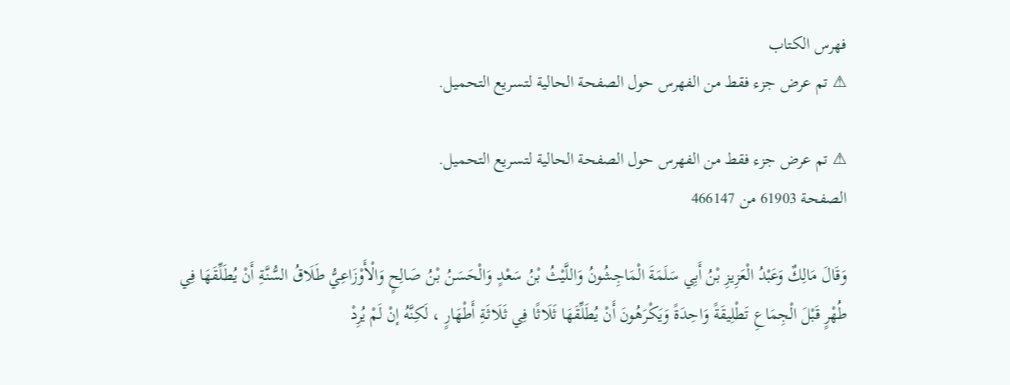فهرس الكتاب
⚠ تم عرض جزء فقط من الفهرس حول الصفحة الحالية لتسريع التحميل.

⚠ تم عرض جزء فقط من الفهرس حول الصفحة الحالية لتسريع التحميل.
الصفحة 61903 من 466147

وَقَالَ مَالِكٌ وَعَبْدُ الْعَزِيزِ بْنُ أَبِي سَلَمَةَ الْمَاجِشُونُ وَاللَّيْثُ بْنُ سَعْدٍ وَالْحَسَنُ بْنُ صَالِحٍ وَالْأَوْزَاعِيُّ طَلَاقُ السُّنَّةِ أَنْ يُطَلِّقَهَا فِي طُهْرٍ قَبْلَ الْجِمَاعِ تَطْلِيقَةً وَاحِدَةً وَيَكْرَهُونَ أَنْ يُطَلِّقَهَا ثَلَاثًا فِي ثَلَاثَةِ أَطْهَارٍ ، لَكِنَّهُ إنْ لَمْ يُرِدْ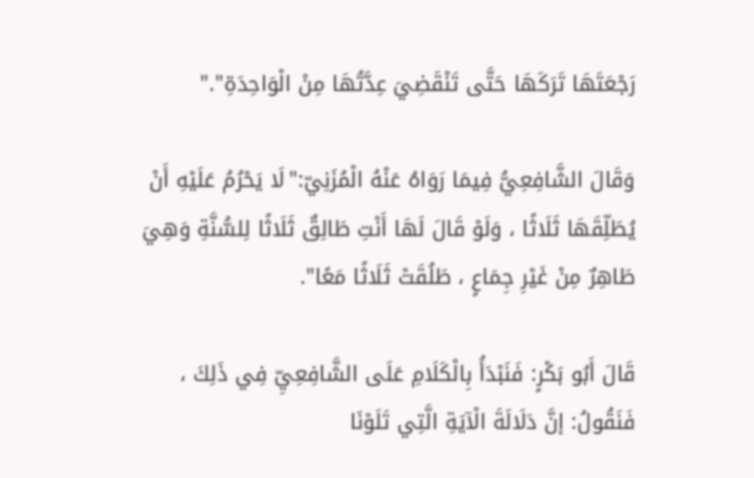رَجْعَتَهَا تَرَكَهَا حَتَّى تَنْقَضِيَ عِدَّتُهَا مِنْ الْوَاحِدَةِ"."

وَقَالَ الشَّافِعِيُّ فِيمَا رَوَاهُ عَنْهُ الْمُزَنِيّ:"لَا يَحْرُمُ عَلَيْهِ أَنْ يُطَلِّقَهَا ثَلَاثًا ، وَلَوْ قَالَ لَهَا أَنْتِ طَالِقٌ ثَلَاثًا لِلسُّنَّةِ وَهِيَ طَاهِرٌ مِنْ غَيْرِ جِمَاعٍ ، طَلُقَتْ ثَلَاثًا مَعًا".

قَالَ أَبُو بَكْرٍ: فَنَبْدَأُ بِالْكَلَامِ عَلَى الشَّافِعِيِّ فِي ذَلِكَ ، فَنَقُولُ: إنَّ دَلَالَةَ الْآيَةِ الَّتِي تَلَوْنَا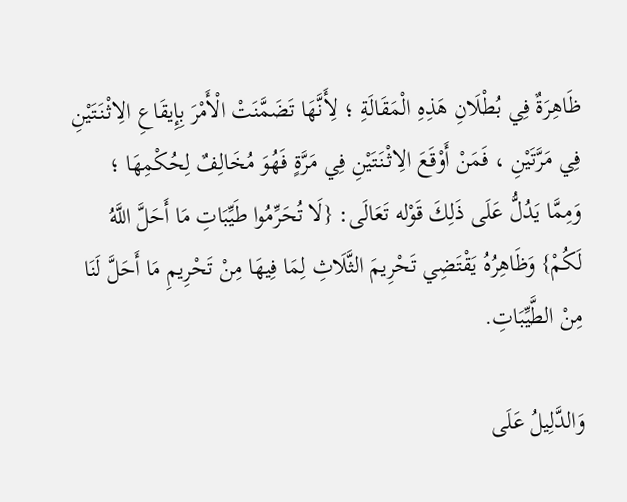ظَاهِرَةٌ فِي بُطْلَانِ هَذِهِ الْمَقَالَةِ ؛ لِأَنَّهَا تَضَمَّنَتْ الْأَمْرَ بِإِيقَاعِ الِاثْنَتَيْنِ فِي مَرَّتَيْنِ ، فَمَنْ أَوْقَعَ الِاثْنَتَيْنِ فِي مَرَّةٍ فَهُوَ مُخَالِفٌ لِحُكْمِهَا ؛ وَمِمَّا يَدُلُّ عَلَى ذَلِكَ قَوْله تَعَالَى: {لَا تُحَرِّمُوا طَيِّبَاتِ مَا أَحَلَّ اللَّهُ لَكُمْ} وَظَاهِرُهُ يَقْتَضِي تَحْرِيمَ الثَّلَاثِ لِمَا فِيهَا مِنْ تَحْرِيمِ مَا أَحَلَّ لَنَا مِنْ الطَّيِّبَاتِ.

وَالدَّلِيلُ عَلَى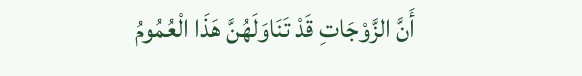أَنَّ الزَّوْجَاتِ قَدْ تَنَاوَلَهُنَّ هَذَا الْعُمُومُ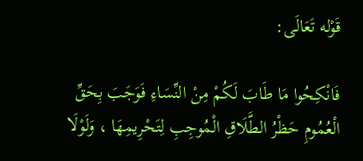قَوْله تَعَالَى:

فَانْكِحُوا مَا طَابَ لَكُمْ مِنْ النِّسَاءِ فَوَجَبَ بِحَقِّ الْعُمُومِ حَظْرُ الطَّلَاقِ الْمُوجِبِ لِتَحْرِيمِهَا ، وَلَوْلَا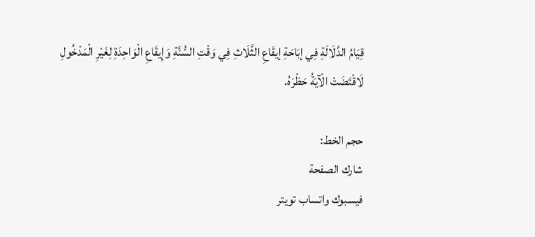قِيَامُ الدَّلَالَةِ فِي إبَاحَةِ إيقَاعِ الثَّلَاثِ فِي وَقْتِ السُّنَّةِ وَإِيقَاعِ الْوَاحِدَةِ لِغَيْرِ الْمَدْخُولِ لَاقْتَضَتْ الْآيَةُ حَظْرَهُ.

حجم الخط:
شارك الصفحة
فيسبوك واتساب تويتر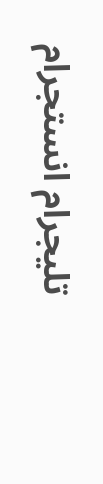تليجرام انستجرام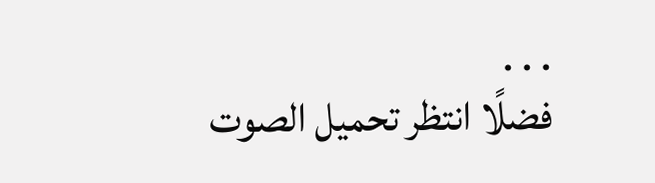. . .
فضلًا انتظر تحميل الصوت